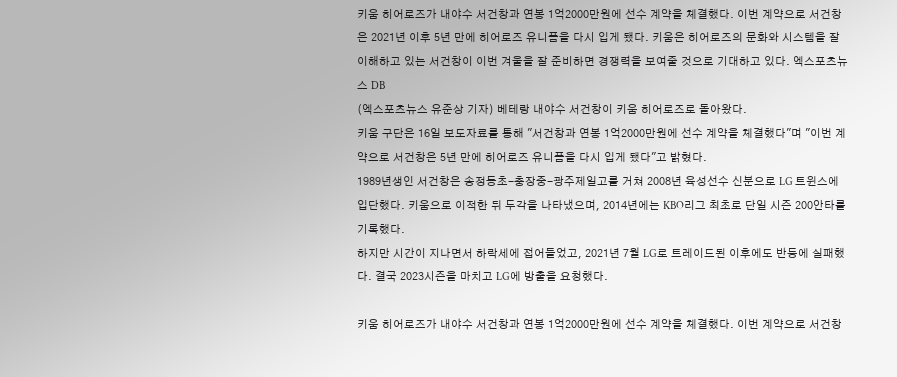키움 히어로즈가 내야수 서건창과 연봉 1억2000만원에 선수 계약을 체결했다. 이번 계약으로 서건창은 2021년 이후 5년 만에 히어로즈 유니폼을 다시 입게 됐다. 키움은 히어로즈의 문화와 시스템을 잘 이해하고 있는 서건창이 이번 겨울을 잘 준비하면 경쟁력을 보여줄 것으로 기대하고 있다. 엑스포츠뉴스 DB
(엑스포츠뉴스 유준상 기자) 베테랑 내야수 서건창이 키움 히어로즈로 돌아왔다.
키움 구단은 16일 보도자료를 통해 "서건창과 연봉 1억2000만원에 선수 계약을 체결했다"며 "이번 계약으로 서건창은 5년 만에 히어로즈 유니폼을 다시 입게 됐다"고 밝혔다.
1989년생인 서건창은 송정동초-충장중-광주제일고를 거쳐 2008년 육성선수 신분으로 LG 트윈스에 입단했다. 키움으로 이적한 뒤 두각을 나타냈으며, 2014년에는 KBO리그 최초로 단일 시즌 200안타를 기록했다.
하지만 시간이 지나면서 하락세에 접어들었고, 2021년 7월 LG로 트레이드된 이후에도 반등에 실패했다. 결국 2023시즌을 마치고 LG에 방출을 요청했다.

키움 히어로즈가 내야수 서건창과 연봉 1억2000만원에 선수 계약을 체결했다. 이번 계약으로 서건창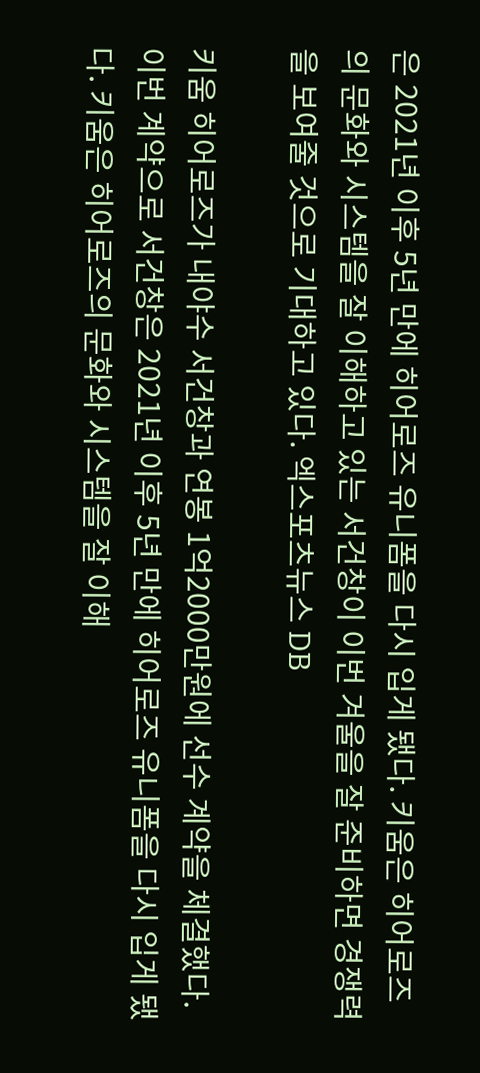은 2021년 이후 5년 만에 히어로즈 유니폼을 다시 입게 됐다. 키움은 히어로즈의 문화와 시스템을 잘 이해하고 있는 서건창이 이번 겨울을 잘 준비하면 경쟁력을 보여줄 것으로 기대하고 있다. 엑스포츠뉴스 DB

키움 히어로즈가 내야수 서건창과 연봉 1억2000만원에 선수 계약을 체결했다. 이번 계약으로 서건창은 2021년 이후 5년 만에 히어로즈 유니폼을 다시 입게 됐다. 키움은 히어로즈의 문화와 시스템을 잘 이해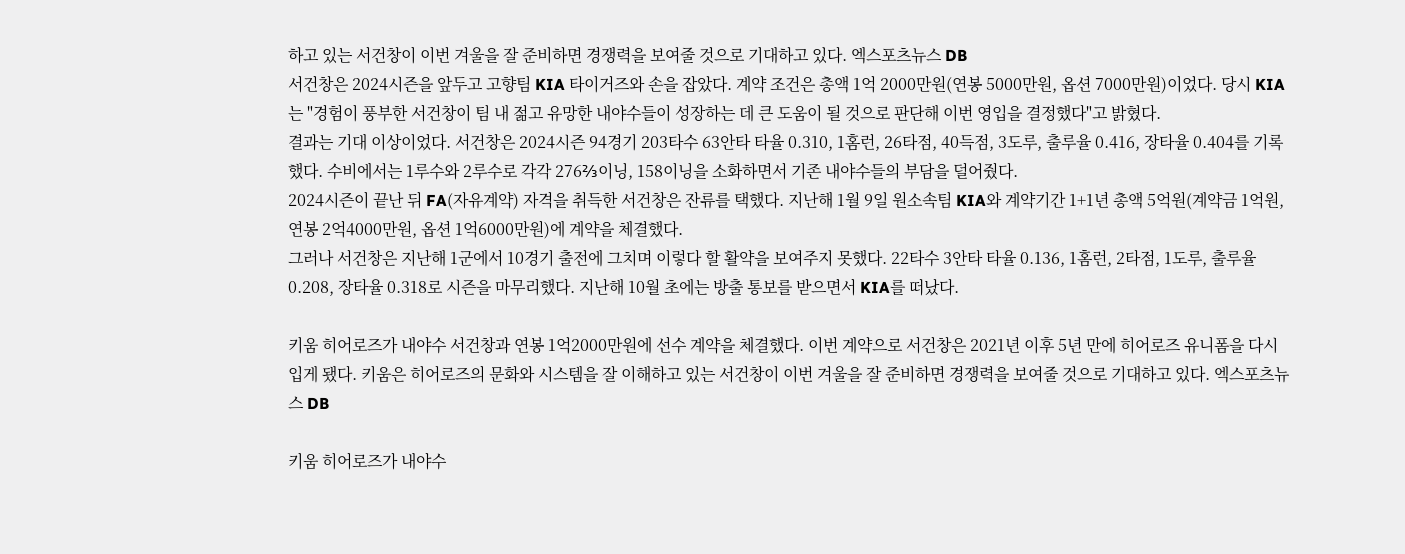하고 있는 서건창이 이번 겨울을 잘 준비하면 경쟁력을 보여줄 것으로 기대하고 있다. 엑스포츠뉴스 DB
서건창은 2024시즌을 앞두고 고향팀 KIA 타이거즈와 손을 잡았다. 계약 조건은 총액 1억 2000만원(연봉 5000만원, 옵션 7000만원)이었다. 당시 KIA는 "경험이 풍부한 서건창이 팀 내 젊고 유망한 내야수들이 성장하는 데 큰 도움이 될 것으로 판단해 이번 영입을 결정했다"고 밝혔다.
결과는 기대 이상이었다. 서건창은 2024시즌 94경기 203타수 63안타 타율 0.310, 1홈런, 26타점, 40득점, 3도루, 출루율 0.416, 장타율 0.404를 기록했다. 수비에서는 1루수와 2루수로 각각 276⅔이닝, 158이닝을 소화하면서 기존 내야수들의 부담을 덜어줬다.
2024시즌이 끝난 뒤 FA(자유계약) 자격을 취득한 서건창은 잔류를 택했다. 지난해 1월 9일 원소속팀 KIA와 계약기간 1+1년 총액 5억원(계약금 1억원, 연봉 2억4000만원, 옵션 1억6000만원)에 계약을 체결했다.
그러나 서건창은 지난해 1군에서 10경기 출전에 그치며 이렇다 할 활약을 보여주지 못했다. 22타수 3안타 타율 0.136, 1홈런, 2타점, 1도루, 출루율 0.208, 장타율 0.318로 시즌을 마무리했다. 지난해 10월 초에는 방출 통보를 받으면서 KIA를 떠났다.

키움 히어로즈가 내야수 서건창과 연봉 1억2000만원에 선수 계약을 체결했다. 이번 계약으로 서건창은 2021년 이후 5년 만에 히어로즈 유니폼을 다시 입게 됐다. 키움은 히어로즈의 문화와 시스템을 잘 이해하고 있는 서건창이 이번 겨울을 잘 준비하면 경쟁력을 보여줄 것으로 기대하고 있다. 엑스포츠뉴스 DB

키움 히어로즈가 내야수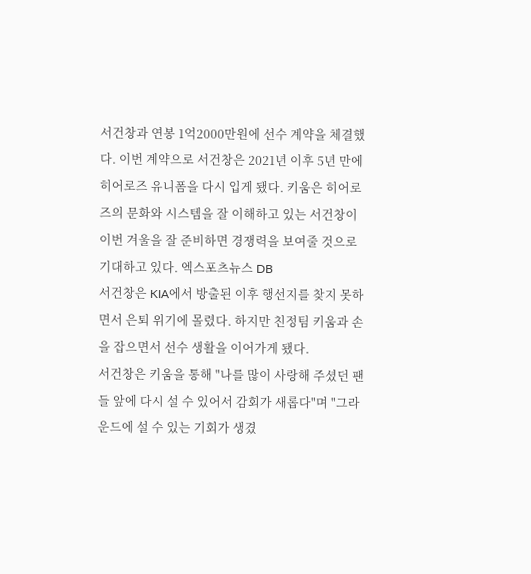서건창과 연봉 1억2000만원에 선수 계약을 체결했다. 이번 계약으로 서건창은 2021년 이후 5년 만에 히어로즈 유니폼을 다시 입게 됐다. 키움은 히어로즈의 문화와 시스템을 잘 이해하고 있는 서건창이 이번 겨울을 잘 준비하면 경쟁력을 보여줄 것으로 기대하고 있다. 엑스포츠뉴스 DB
서건창은 KIA에서 방출된 이후 행선지를 찾지 못하면서 은퇴 위기에 몰렸다. 하지만 친정팀 키움과 손을 잡으면서 선수 생활을 이어가게 됐다.
서건창은 키움을 통해 "나를 많이 사랑해 주셨던 팬들 앞에 다시 설 수 있어서 감회가 새롭다"며 "그라운드에 설 수 있는 기회가 생겼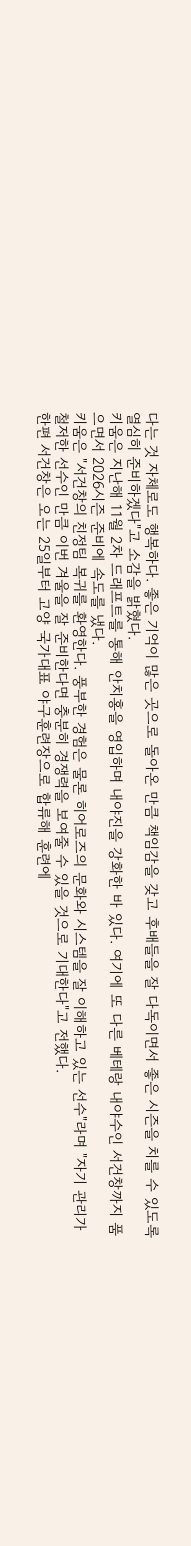다는 것 자체로도 행복하다. 좋은 기억이 많은 곳으로 돌아온 만큼 책임감을 갖고 후배들을 잘 다독이면서 좋은 시즌을 치를 수 있도록 열심히 준비하겠다"고 소감을 밝혔다.
키움은 지난해 11월 2차 드래프트를 통해 안치홍을 영입하며 내야진을 강화한 바 있다. 여기에 또 다른 베테랑 내야수인 서건창까지 품으면서 2026시즌 준비에 속도를 냈다.
키움은 "서건창의 친정팀 복귀를 환영한다. 풍부한 경험은 물론 히어로즈의 문화와 시스템을 잘 이해하고 있는 선수"라며 "자기 관리가 철저한 선수인 만큼 이번 겨울을 잘 준비한다면 충분히 경쟁력을 보여줄 수 있을 것으로 기대한다"고 전했다.
한편 서건창은 오는 25일부터 고양 국가대표 야구훈련장으로 합류해 훈련에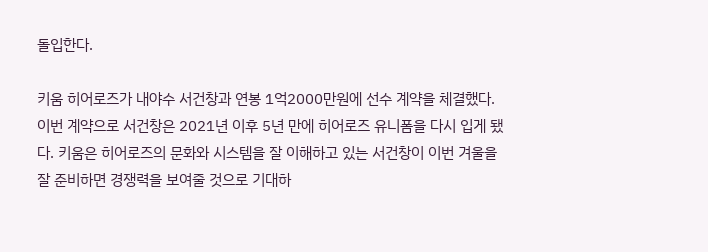돌입한다.

키움 히어로즈가 내야수 서건창과 연봉 1억2000만원에 선수 계약을 체결했다. 이번 계약으로 서건창은 2021년 이후 5년 만에 히어로즈 유니폼을 다시 입게 됐다. 키움은 히어로즈의 문화와 시스템을 잘 이해하고 있는 서건창이 이번 겨울을 잘 준비하면 경쟁력을 보여줄 것으로 기대하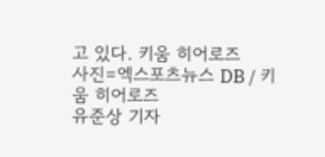고 있다. 키움 히어로즈
사진=엑스포츠뉴스 DB / 키움 히어로즈
유준상 기자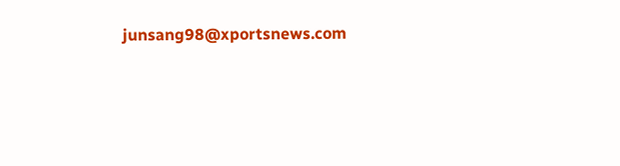junsang98@xportsnews.com